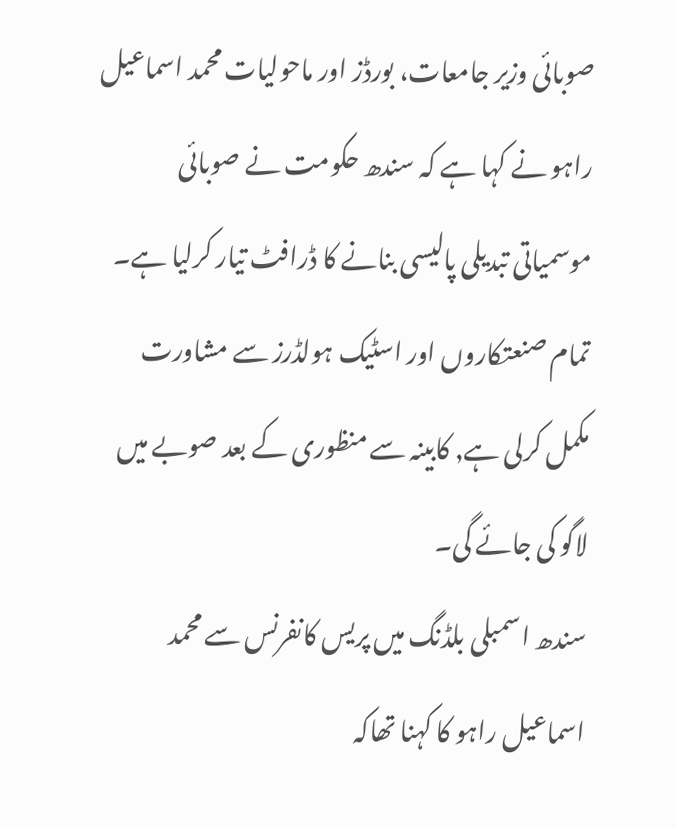صوبائی وزیر جامعات، بورڈز اور ماحولیات محمد اسماعیل راہو نے کہا ہے کہ سندھ حکومت نے صوبائی موسمیاتی تبدیلی پالیسی بنانے کا ڈرافٹ تیار کرلیا ہے۔ تمام صنعتکاروں اور اسٹیک ہولڈرز سے مشاورت مکمل کرلی ہے, کابینہ سے منظوری کے بعد صوبے میں لاگو کی جائے گی۔
سندھ اسمبلی بلڈنگ میں پریس کانفرنس سے محمد اسماعیل راہو کا کہنا تھاکہ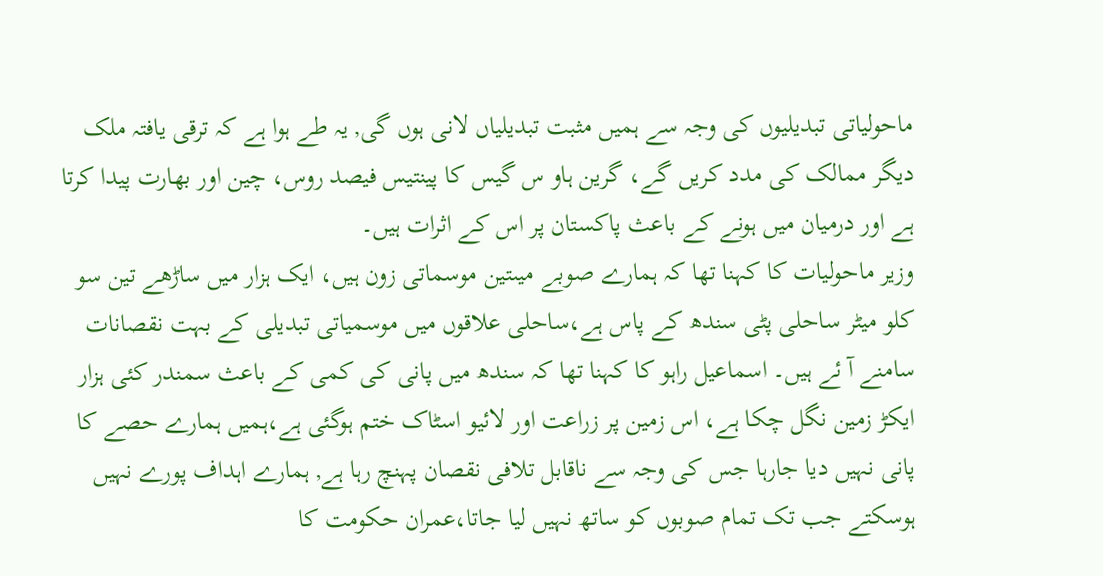ماحولیاتی تبدیلیوں کی وجہ سے ہمیں مثبت تبدیلیاں لانی ہوں گی, یہ طے ہوا ہے کہ ترقی یافتہ ملک دیگر ممالک کی مدد کریں گے، گرین ہاو س گیس کا پینتیس فیصد روس، چین اور بھارت پیدا کرتا ہے اور درمیان میں ہونے کے باعث پاکستان پر اس کے اثرات ہیں۔
وزیر ماحولیات کا کہنا تھا کہ ہمارے صوبے میںتین موسماتی زون ہیں، ایک ہزار میں ساڑھے تین سو کلو میٹر ساحلی پٹی سندھ کے پاس ہے،ساحلی علاقوں میں موسمیاتی تبدیلی کے بہت نقصانات سامنے آ ئے ہیں۔ اسماعیل راہو کا کہنا تھا کہ سندھ میں پانی کی کمی کے باعث سمندر کئی ہزار ایکڑ زمین نگل چکا ہے، اس زمین پر زراعت اور لائیو اسٹاک ختم ہوگئی ہے،ہمیں ہمارے حصے کا پانی نہیں دیا جارہا جس کی وجہ سے ناقابل تلافی نقصان پہنچ رہا ہے, ہمارے اہداف پورے نہیں ہوسکتے جب تک تمام صوبوں کو ساتھ نہیں لیا جاتا،عمران حکومت کا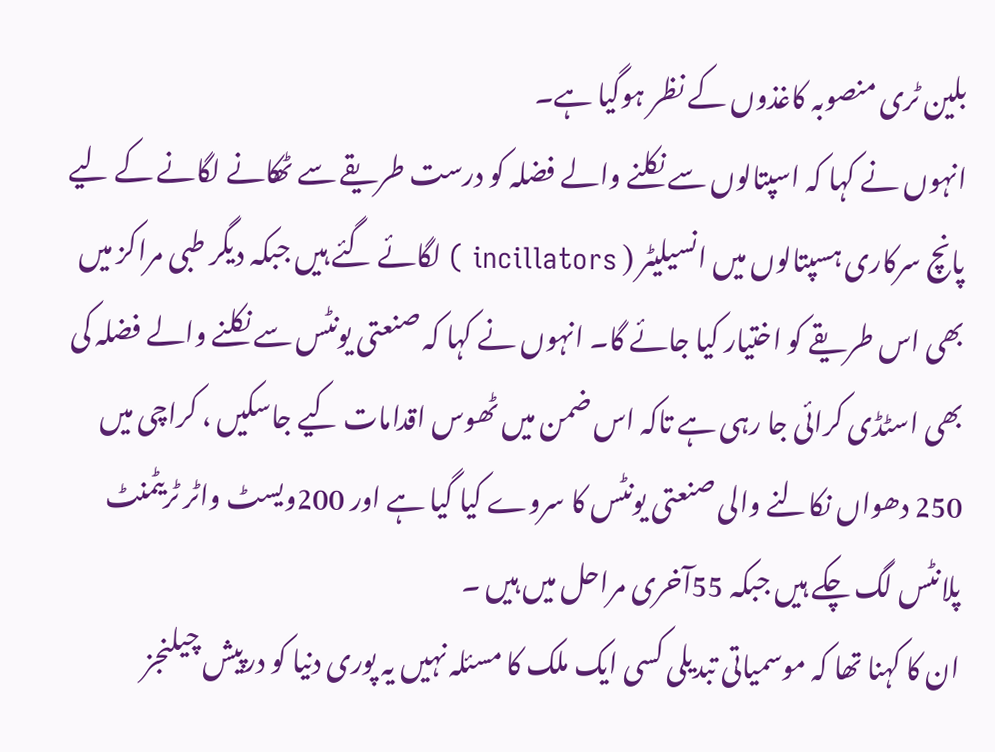بلین ٹری منصوبہ کاغذوں کے نظر ہوگیا ہے۔
انہوں نے کہا کہ اسپتالوں سے نکلنے والے فضلہ کو درست طریقے سے ٹھکانے لگانے کے لیے پانچ سرکاری ہسپتالوں میں انسیلیٹر ( incillators ) لگائے گئے ہیں جبکہ دیگر طبی مراکز میں بھی اس طریقے کو اختیار کیا جائے گا۔ انہوں نے کہا کہ صنعتی یونٹس سے نکلنے والے فضلہ کی بھی اسٹڈی کرائی جا رہی ہے تاکہ اس ضمن میں ٹھوس اقدامات کیے جاسکیں ، کراچی میں 250 دھواں نکالنے والی صنعتی یونٹس کا سروے کیا گیا ہے اور 200ویسٹ واٹر ٹریٹمنٹ پلانٹس لگ چکے ہیں جبکہ 55آخری مراحل میں ہیں ۔
ان کا کہنا تھا کہ موسمیاتی تبدیلی کسی ایک ملک کا مسئلہ نہیں یہ پوری دنیا کو درپیش چیلنجز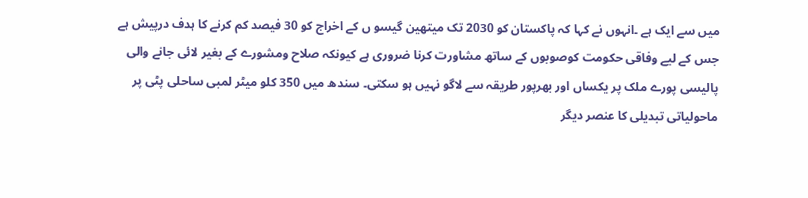میں سے ایک ہے ۔انہوں نے کہا کہ پاکستان کو 2030 تک میتھین گیسو ں کے اخراج کو 30 فیصد کم کرنے کا ہدف درپیش ہے جس کے لیے وفاقی حکومت کوصوبوں کے ساتھ مشاورت کرنا ضروری ہے کیونکہ صلاح ومشورے کے بغیر لائی جانے والی پالیسی پورے ملک پر یکساں اور بھرپور طریقہ سے لاگو نہیں ہو سکتی۔ سندھ میں 350 کلو میٹر لمبی ساحلی پٹی پر ماحولیاتی تبدیلی کا عنصر دیگر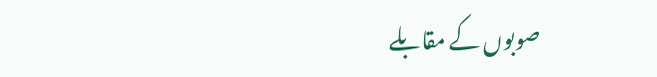صوبوں کے مقابلے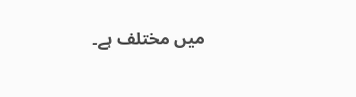میں مختلف ہے۔